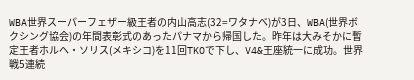WBA世界スーパーフェザー級王者の内山高志(32=ワタナベ)が3日、WBA(世界ボクシング協会)の年間表彰式のあったパナマから帰国した。昨年は大みそかに暫定王者ホルヘ・ソリス(メキシコ)を11回TKOで下し、V4&王座統一に成功。世界戦5連続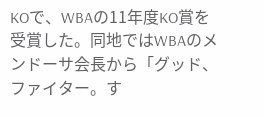KOで、WBAの11年度KO賞を受賞した。同地ではWBAのメンドーサ会長から「グッド、ファイター。す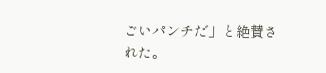ごいパンチだ」と絶賛された。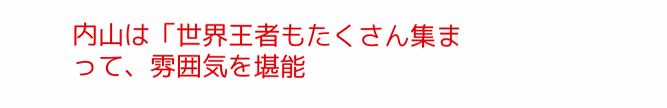内山は「世界王者もたくさん集まって、雰囲気を堪能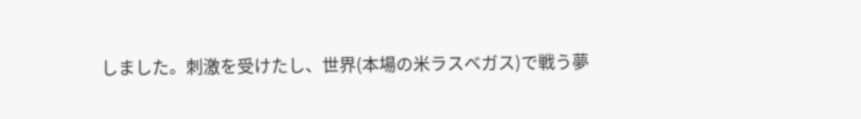しました。刺激を受けたし、世界(本場の米ラスベガス)で戦う夢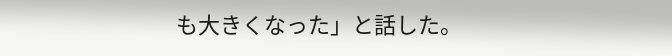も大きくなった」と話した。